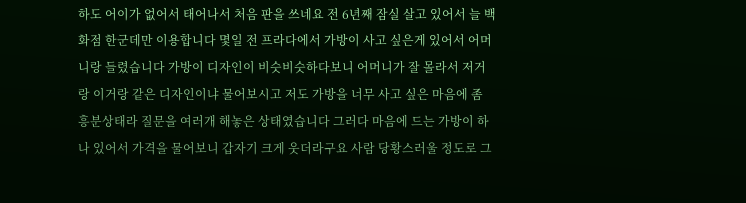하도 어이가 없어서 태어나서 처음 판을 쓰네요 전 6년째 잠실 살고 있어서 늘 백화점 한군데만 이용합니다 몇일 전 프라다에서 가방이 사고 싶은게 있어서 어머니랑 들렸습니다 가방이 디자인이 비슷비슷하다보니 어머니가 잘 몰라서 저거랑 이거랑 같은 디자인이냐 물어보시고 저도 가방을 너무 사고 싶은 마음에 좀 흥분상태라 질문을 여러개 해놓은 상태였습니다 그러다 마음에 드는 가방이 하나 있어서 가격을 물어보니 갑자기 크게 웃더라구요 사람 당황스러울 정도로 그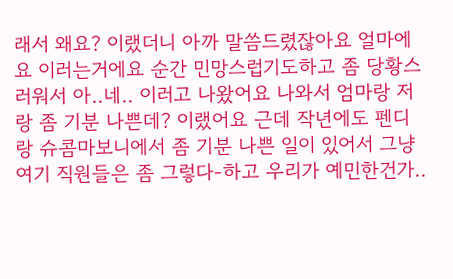래서 왜요? 이랬더니 아까 말씀드렸잖아요 얼마에요 이러는거에요 순간 민망스럽기도하고 좀 당황스러워서 아..네.. 이러고 나왔어요 나와서 엄마랑 저랑 좀 기분 나쁜데? 이랬어요 근데 작년에도 펜디랑 슈콤마보니에서 좀 기분 나쁜 일이 있어서 그냥 여기 직원들은 좀 그렇다-하고 우리가 예민한건가..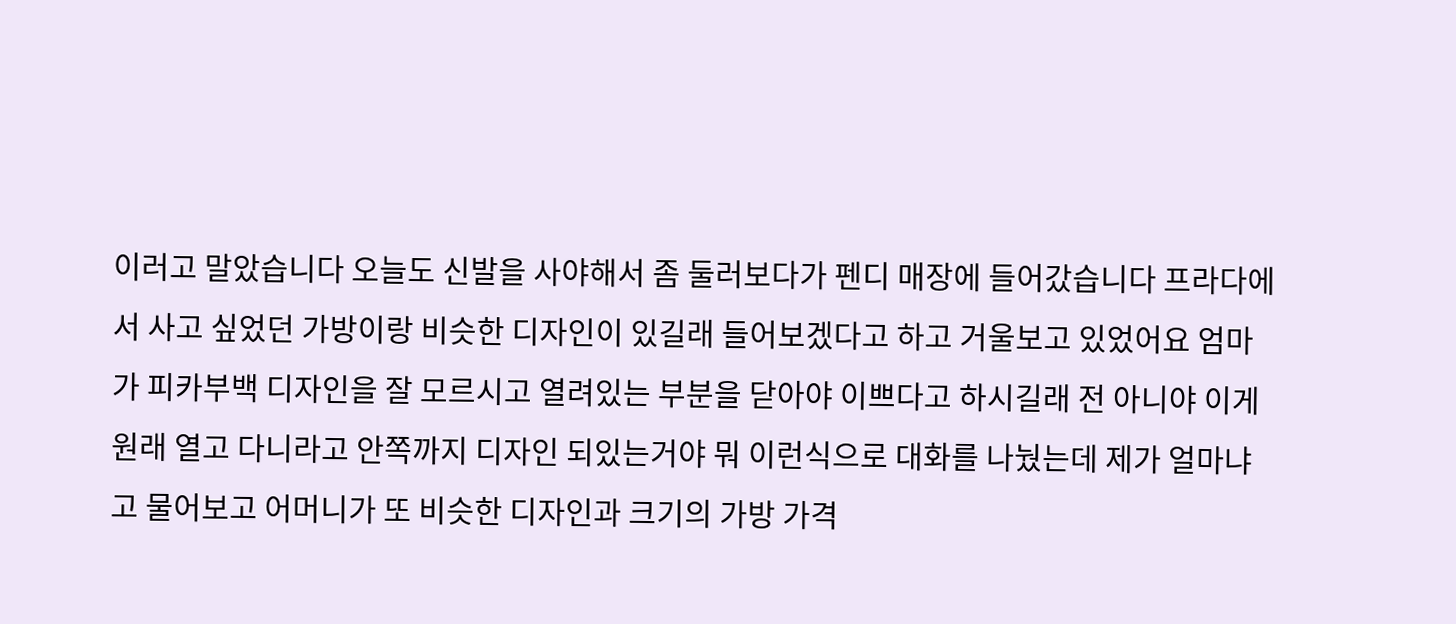이러고 말았습니다 오늘도 신발을 사야해서 좀 둘러보다가 펜디 매장에 들어갔습니다 프라다에서 사고 싶었던 가방이랑 비슷한 디자인이 있길래 들어보겠다고 하고 거울보고 있었어요 엄마가 피카부백 디자인을 잘 모르시고 열려있는 부분을 닫아야 이쁘다고 하시길래 전 아니야 이게 원래 열고 다니라고 안쪽까지 디자인 되있는거야 뭐 이런식으로 대화를 나눴는데 제가 얼마냐고 물어보고 어머니가 또 비슷한 디자인과 크기의 가방 가격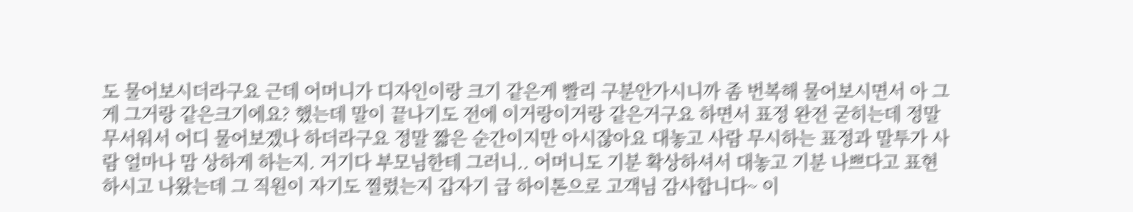도 물어보시더라구요 근데 어머니가 디자인이랑 크기 같은게 빨리 구분안가시니까 좀 번복해 물어보시면서 아 그게 그거랑 같은크기에요? 했는데 말이 끝나기도 전에 이거랑이거랑 같은거구요 하면서 표정 완전 굳히는데 정말 무서워서 어디 물어보겠나 하더라구요 정말 짧은 순간이지만 아시잖아요 대놓고 사람 무시하는 표정과 말투가 사람 얼마나 맘 상하게 하는지. 거기다 부모님한테 그러니.. 어머니도 기분 확상하셔서 대놓고 기분 나쁘다고 표현 하시고 나왔는데 그 직원이 자기도 찔렸는지 갑자기 급 하이톤으로 고객님 감사합니다~ 이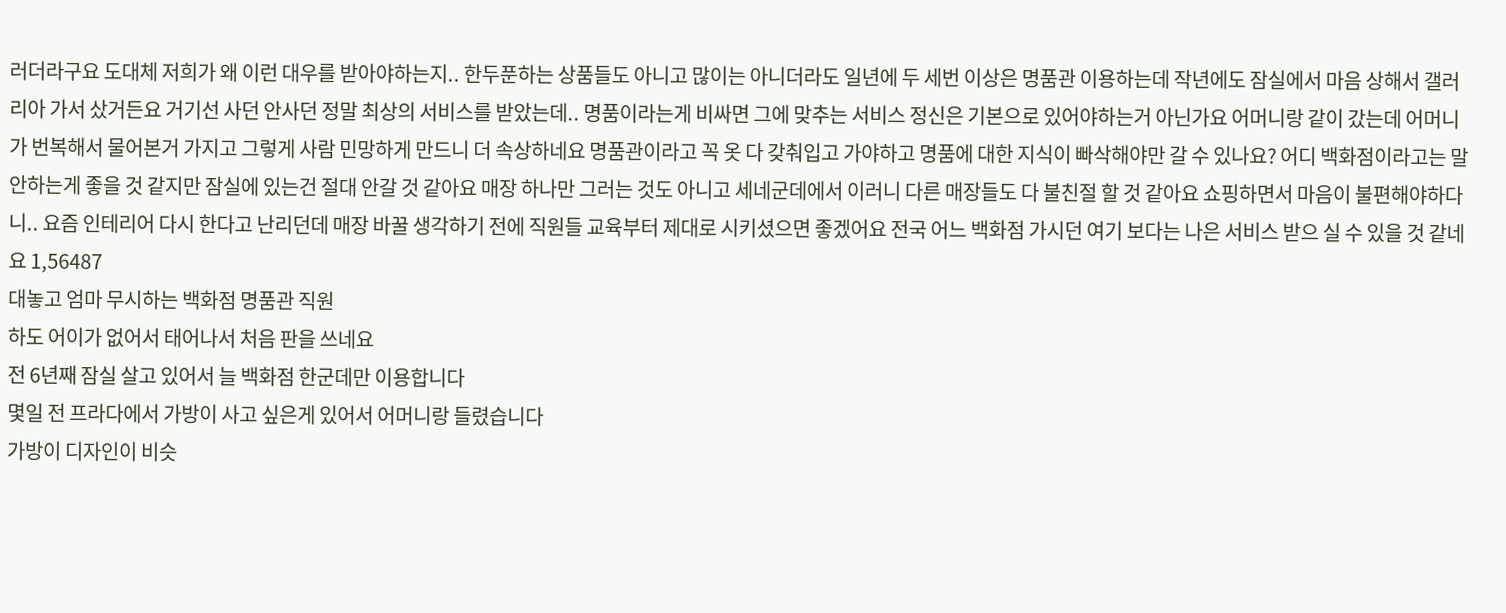러더라구요 도대체 저희가 왜 이런 대우를 받아야하는지.. 한두푼하는 상품들도 아니고 많이는 아니더라도 일년에 두 세번 이상은 명품관 이용하는데 작년에도 잠실에서 마음 상해서 갤러리아 가서 샀거든요 거기선 사던 안사던 정말 최상의 서비스를 받았는데.. 명품이라는게 비싸면 그에 맞추는 서비스 정신은 기본으로 있어야하는거 아닌가요 어머니랑 같이 갔는데 어머니가 번복해서 물어본거 가지고 그렇게 사람 민망하게 만드니 더 속상하네요 명품관이라고 꼭 옷 다 갖춰입고 가야하고 명품에 대한 지식이 빠삭해야만 갈 수 있나요? 어디 백화점이라고는 말 안하는게 좋을 것 같지만 잠실에 있는건 절대 안갈 것 같아요 매장 하나만 그러는 것도 아니고 세네군데에서 이러니 다른 매장들도 다 불친절 할 것 같아요 쇼핑하면서 마음이 불편해야하다니.. 요즘 인테리어 다시 한다고 난리던데 매장 바꿀 생각하기 전에 직원들 교육부터 제대로 시키셨으면 좋겠어요 전국 어느 백화점 가시던 여기 보다는 나은 서비스 받으 실 수 있을 것 같네요 1,56487
대놓고 엄마 무시하는 백화점 명품관 직원
하도 어이가 없어서 태어나서 처음 판을 쓰네요
전 6년째 잠실 살고 있어서 늘 백화점 한군데만 이용합니다
몇일 전 프라다에서 가방이 사고 싶은게 있어서 어머니랑 들렸습니다
가방이 디자인이 비슷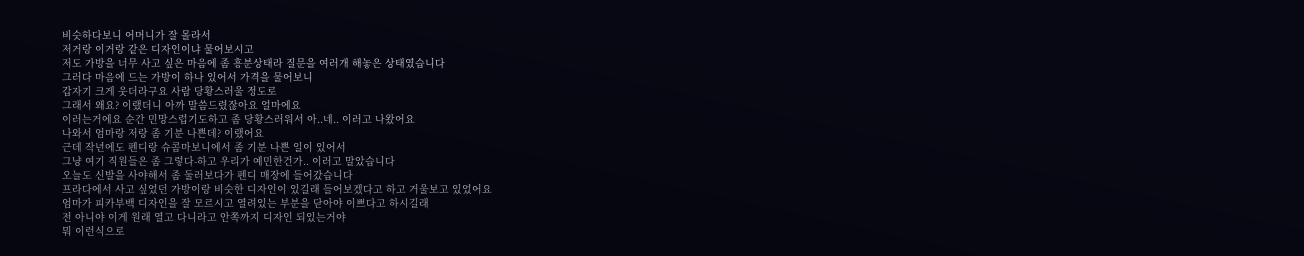비슷하다보니 어머니가 잘 몰라서
저거랑 이거랑 같은 디자인이냐 물어보시고
저도 가방을 너무 사고 싶은 마음에 좀 흥분상태라 질문을 여러개 해놓은 상태였습니다
그러다 마음에 드는 가방이 하나 있어서 가격을 물어보니
갑자기 크게 웃더라구요 사람 당황스러울 정도로
그래서 왜요? 이랬더니 아까 말씀드렸잖아요 얼마에요
이러는거에요 순간 민망스럽기도하고 좀 당황스러워서 아..네.. 이러고 나왔어요
나와서 엄마랑 저랑 좀 기분 나쁜데? 이랬어요
근데 작년에도 펜디랑 슈콤마보니에서 좀 기분 나쁜 일이 있어서
그냥 여기 직원들은 좀 그렇다-하고 우리가 예민한건가.. 이러고 말았습니다
오늘도 신발을 사야해서 좀 둘러보다가 펜디 매장에 들어갔습니다
프라다에서 사고 싶었던 가방이랑 비슷한 디자인이 있길래 들어보겠다고 하고 거울보고 있었어요
엄마가 피카부백 디자인을 잘 모르시고 열려있는 부분을 닫아야 이쁘다고 하시길래
전 아니야 이게 원래 열고 다니라고 안쪽까지 디자인 되있는거야
뭐 이런식으로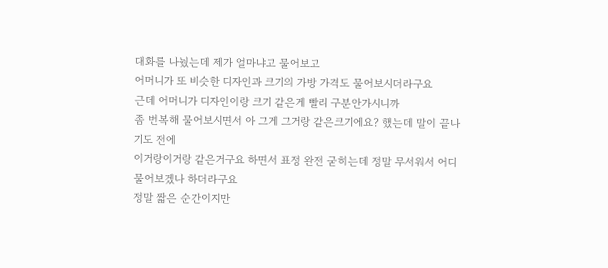대화를 나눴는데 제가 얼마냐고 물어보고
어머니가 또 비슷한 디자인과 크기의 가방 가격도 물어보시더라구요
근데 어머니가 디자인이랑 크기 같은게 빨리 구분안가시니까
좀 번복해 물어보시면서 아 그게 그거랑 같은크기에요? 했는데 말이 끝나기도 전에
이거랑이거랑 같은거구요 하면서 표정 완전 굳히는데 정말 무서워서 어디 물어보겠나 하더라구요
정말 짧은 순간이지만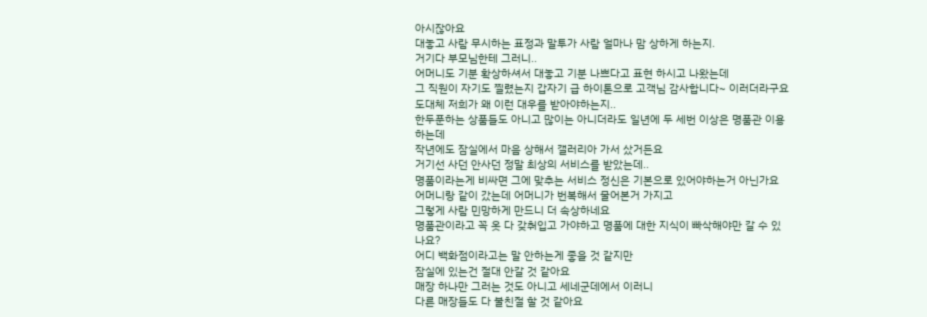아시잖아요
대놓고 사람 무시하는 표정과 말투가 사람 얼마나 맘 상하게 하는지.
거기다 부모님한테 그러니..
어머니도 기분 확상하셔서 대놓고 기분 나쁘다고 표현 하시고 나왔는데
그 직원이 자기도 찔렸는지 갑자기 급 하이톤으로 고객님 감사합니다~ 이러더라구요
도대체 저희가 왜 이런 대우를 받아야하는지..
한두푼하는 상품들도 아니고 많이는 아니더라도 일년에 두 세번 이상은 명품관 이용하는데
작년에도 잠실에서 마음 상해서 갤러리아 가서 샀거든요
거기선 사던 안사던 정말 최상의 서비스를 받았는데..
명품이라는게 비싸면 그에 맞추는 서비스 정신은 기본으로 있어야하는거 아닌가요
어머니랑 같이 갔는데 어머니가 번복해서 물어본거 가지고
그렇게 사람 민망하게 만드니 더 속상하네요
명품관이라고 꼭 옷 다 갖춰입고 가야하고 명품에 대한 지식이 빠삭해야만 갈 수 있나요?
어디 백화점이라고는 말 안하는게 좋을 것 같지만
잠실에 있는건 절대 안갈 것 같아요
매장 하나만 그러는 것도 아니고 세네군데에서 이러니
다른 매장들도 다 불친절 할 것 같아요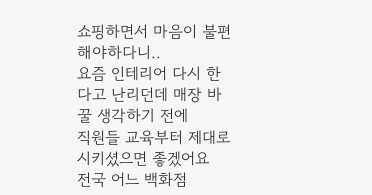쇼핑하면서 마음이 불편해야하다니..
요즘 인테리어 다시 한다고 난리던데 매장 바꿀 생각하기 전에
직원들 교육부터 제대로 시키셨으면 좋겠어요
전국 어느 백화점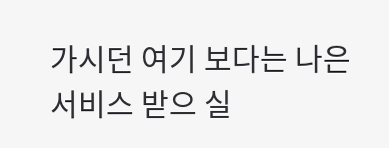가시던 여기 보다는 나은 서비스 받으 실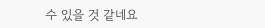수 있을 것 같네요